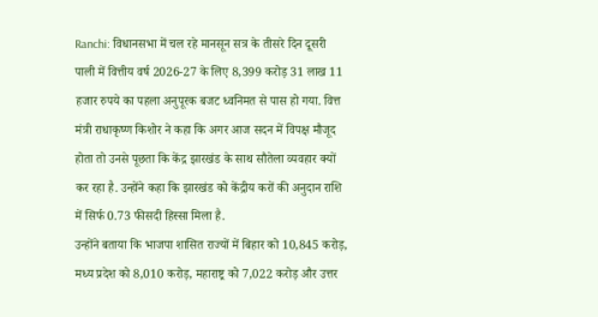Ranchi: विधानसभा में चल रहे मानसून सत्र के तीसरे दिन दूसरी पाली में वित्तीय वर्ष 2026-27 के लिए 8,399 करोड़ 31 लाख 11 हजार रुपये का पहला अनुपूरक बजट ध्वनिमत से पास हो गया. वित्त मंत्री राधाकृष्ण किशोर ने कहा कि अगर आज सदन में विपक्ष मौजूद होता तो उनसे पूछता कि केंद्र झारखंड के साथ सौतेला व्यवहार क्यों कर रहा है. उन्होंने कहा कि झारखंड को केंद्रीय करों की अनुदान राशि में सिर्फ 0.73 फीसदी हिस्सा मिला है.
उन्होंने बताया कि भाजपा शासित राज्यों में बिहार को 10,845 करोड़, मध्य प्रदेश को 8,010 करोड़, महाराष्ट्र को 7,022 करोड़ और उत्तर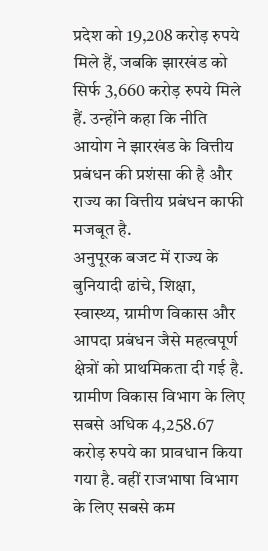प्रदेश को 19,208 करोड़ रुपये मिले हैं, जबकि झारखंड को सिर्फ 3,660 करोड़ रुपये मिले हैं. उन्होंने कहा कि नीति आयोग ने झारखंड के वित्तीय प्रबंधन की प्रशंसा की है और राज्य का वित्तीय प्रबंधन काफी मजबूत है.
अनुपूरक बजट में राज्य के बुनियादी ढांचे, शिक्षा, स्वास्थ्य, ग्रामीण विकास और आपदा प्रबंधन जैसे महत्वपूर्ण क्षेत्रों को प्राथमिकता दी गई है. ग्रामीण विकास विभाग के लिए सबसे अधिक 4,258.67 करोड़ रुपये का प्रावधान किया गया है. वहीं राजभाषा विभाग के लिए सबसे कम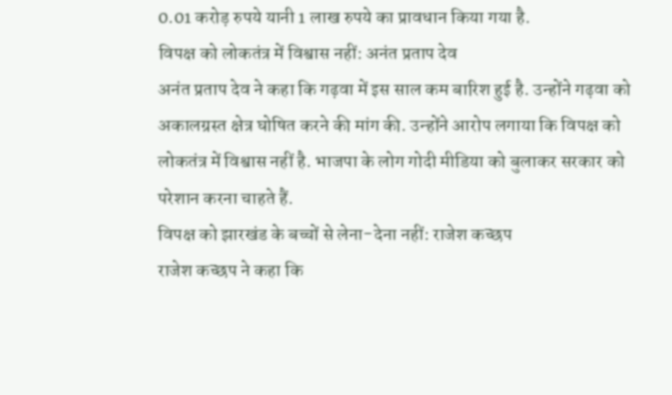0.01 करोड़ रुपये यानी 1 लाख रुपये का प्रावधान किया गया है.
विपक्ष को लोकतंत्र में विश्वास नहीं: अनंत प्रताप देव
अनंत प्रताप देव ने कहा कि गढ़वा में इस साल कम बारिश हुई है. उन्होंने गढ़वा को अकालग्रस्त क्षेत्र घोषित करने की मांग की. उन्होंने आरोप लगाया कि विपक्ष को लोकतंत्र में विश्वास नहीं है. भाजपा के लोग गोदी मीडिया को बुलाकर सरकार को परेशान करना चाहते हैं.
विपक्ष को झारखंड के बच्चों से लेना-देना नहीं: राजेश कच्छप
राजेश कच्छप ने कहा कि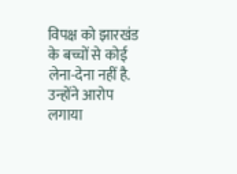विपक्ष को झारखंड के बच्चों से कोई लेना-देना नहीं है. उन्होंने आरोप लगाया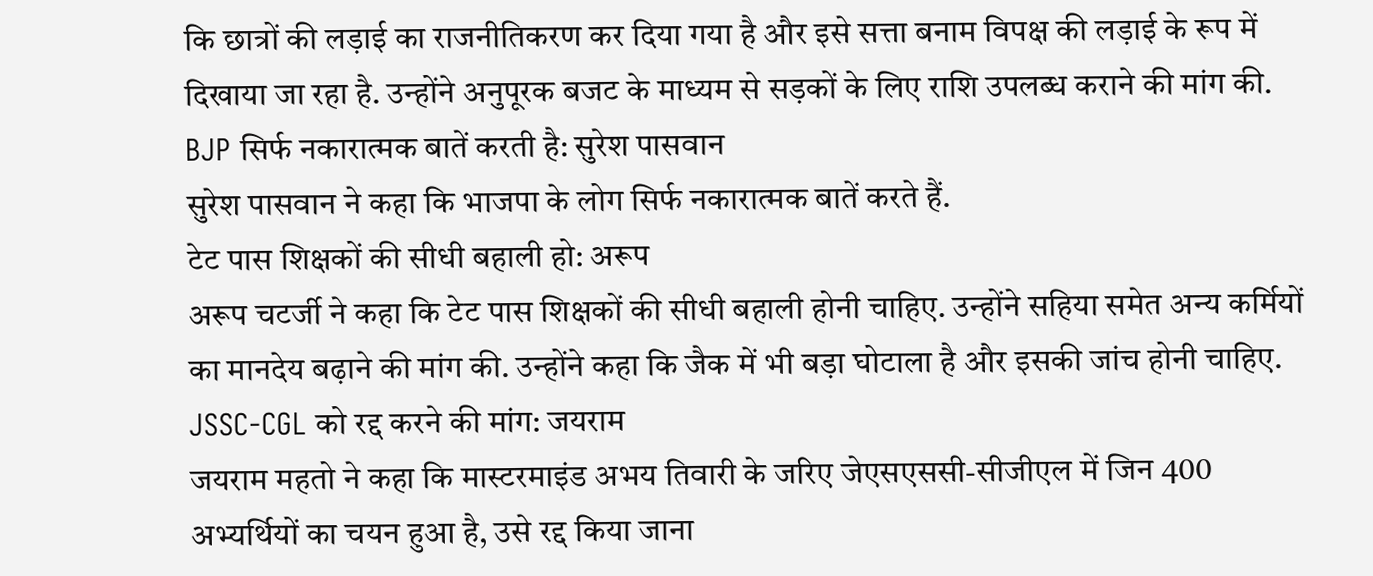कि छात्रों की लड़ाई का राजनीतिकरण कर दिया गया है और इसे सत्ता बनाम विपक्ष की लड़ाई के रूप में दिखाया जा रहा है. उन्होंने अनुपूरक बजट के माध्यम से सड़कों के लिए राशि उपलब्ध कराने की मांग की.
BJP सिर्फ नकारात्मक बातें करती है: सुरेश पासवान
सुरेश पासवान ने कहा कि भाजपा के लोग सिर्फ नकारात्मक बातें करते हैं.
टेट पास शिक्षकों की सीधी बहाली हो: अरूप
अरूप चटर्जी ने कहा कि टेट पास शिक्षकों की सीधी बहाली होनी चाहिए. उन्होंने सहिया समेत अन्य कर्मियों का मानदेय बढ़ाने की मांग की. उन्होंने कहा कि जैक में भी बड़ा घोटाला है और इसकी जांच होनी चाहिए.
JSSC-CGL को रद्द करने की मांग: जयराम
जयराम महतो ने कहा कि मास्टरमाइंड अभय तिवारी के जरिए जेएसएससी-सीजीएल में जिन 400 अभ्यर्थियों का चयन हुआ है, उसे रद्द किया जाना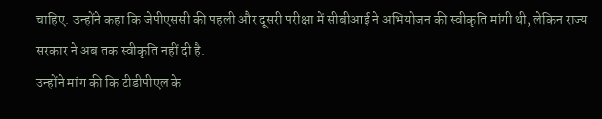चाहिए. उन्होंने कहा कि जेपीएससी की पहली और दूसरी परीक्षा में सीबीआई ने अभियोजन की स्वीकृति मांगी थी, लेकिन राज्य सरकार ने अब तक स्वीकृति नहीं दी है.
उन्होंने मांग की कि टीडीपीएल के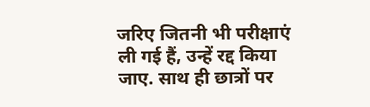जरिए जितनी भी परीक्षाएं ली गई हैं, उन्हें रद्द किया जाए. साथ ही छात्रों पर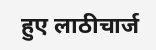हुए लाठीचार्ज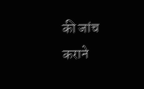की जांच कराने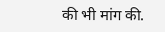की भी मांग की.